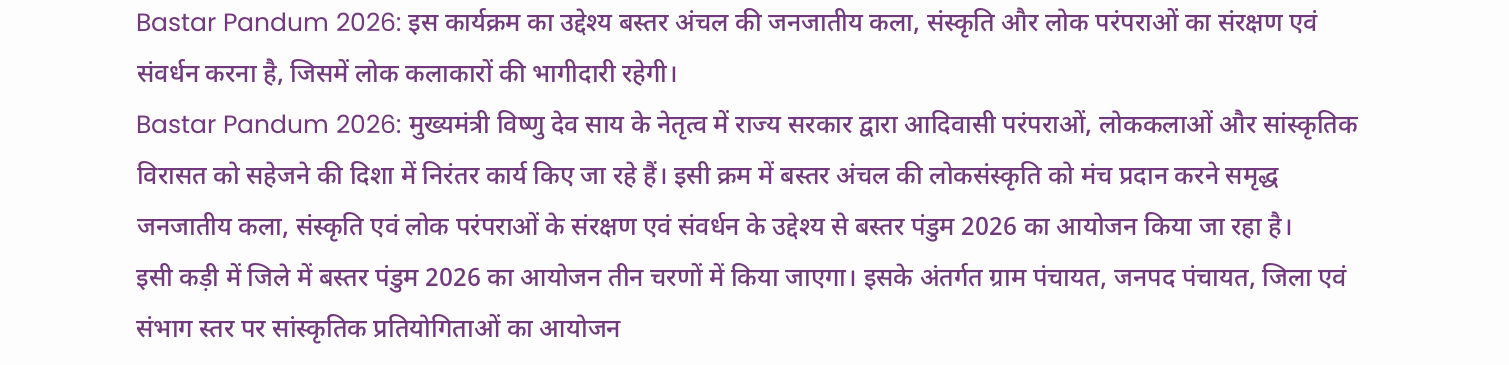Bastar Pandum 2026: इस कार्यक्रम का उद्देश्य बस्तर अंचल की जनजातीय कला, संस्कृति और लोक परंपराओं का संरक्षण एवं संवर्धन करना है, जिसमें लोक कलाकारों की भागीदारी रहेगी।
Bastar Pandum 2026: मुख्यमंत्री विष्णु देव साय के नेतृत्व में राज्य सरकार द्वारा आदिवासी परंपराओं, लोककलाओं और सांस्कृतिक विरासत को सहेजने की दिशा में निरंतर कार्य किए जा रहे हैं। इसी क्रम में बस्तर अंचल की लोकसंस्कृति को मंच प्रदान करने समृद्ध जनजातीय कला, संस्कृति एवं लोक परंपराओं के संरक्षण एवं संवर्धन के उद्देश्य से बस्तर पंडुम 2026 का आयोजन किया जा रहा है।
इसी कड़ी में जिले में बस्तर पंडुम 2026 का आयोजन तीन चरणों में किया जाएगा। इसके अंतर्गत ग्राम पंचायत, जनपद पंचायत, जिला एवं संभाग स्तर पर सांस्कृतिक प्रतियोगिताओं का आयोजन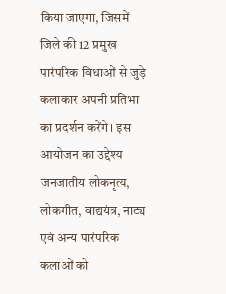किया जाएगा, जिसमें जिले की 12 प्रमुख पारंपरिक विधाओं से जुड़े कलाकार अपनी प्रतिभा का प्रदर्शन करेंगे। इस आयोजन का उद्देश्य जनजातीय लोकनृत्य, लोकगीत, वाद्ययंत्र, नाट्य एवं अन्य पारंपरिक कलाओं को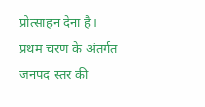प्रोत्साहन देना है।
प्रथम चरण के अंतर्गत जनपद स्तर की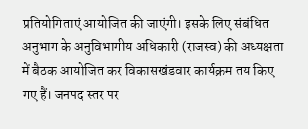प्रतियोगिताएं आयोजित की जाएंगी। इसके लिए संबंधित अनुभाग के अनुविभागीय अधिकारी (राजस्व) की अध्यक्षता में बैठक आयोजित कर विकासखंडवार कार्यक्रम तय किए गए हैं। जनपद स्तर पर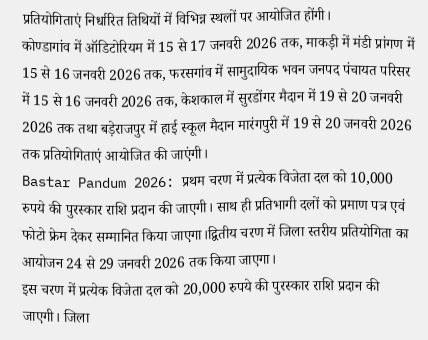प्रतियोगिताएं निर्धारित तिथियों में विभिन्न स्थलों पर आयोजित होंगी।
कोण्डागांव में ऑडिटोरियम में 15 से 17 जनवरी 2026 तक, माकड़ी में मंडी प्रांगण में 15 से 16 जनवरी 2026 तक, फरसगांव में सामुदायिक भवन जनपद पंचायत परिसर में 15 से 16 जनवरी 2026 तक, केशकाल में सुरडोंगर मैदान में 19 से 20 जनवरी 2026 तक तथा बड़ेराजपुर में हाई स्कूल मैदान मारंगपुरी में 19 से 20 जनवरी 2026 तक प्रतियोगिताएं आयोजित की जाएंगी।
Bastar Pandum 2026: प्रथम चरण में प्रत्येक विजेता दल को 10,000 रुपये की पुरस्कार राशि प्रदान की जाएगी। साथ ही प्रतिभागी दलों को प्रमाण पत्र एवं फोटो फ्रेम देकर सम्मानित किया जाएगा।द्वितीय चरण में जिला स्तरीय प्रतियोगिता का आयोजन 24 से 29 जनवरी 2026 तक किया जाएगा।
इस चरण में प्रत्येक विजेता दल को 20,000 रुपये की पुरस्कार राशि प्रदान की जाएगी। जिला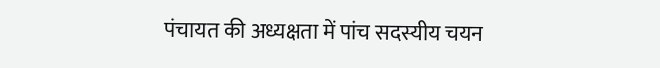पंचायत की अध्यक्षता में पांच सदस्यीय चयन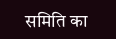समिति का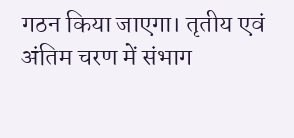गठन किया जाएगा। तृतीय एवं अंतिम चरण में संभाग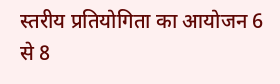स्तरीय प्रतियोगिता का आयोजन 6 से 8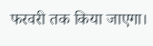फरवरी तक किया जाएगा।